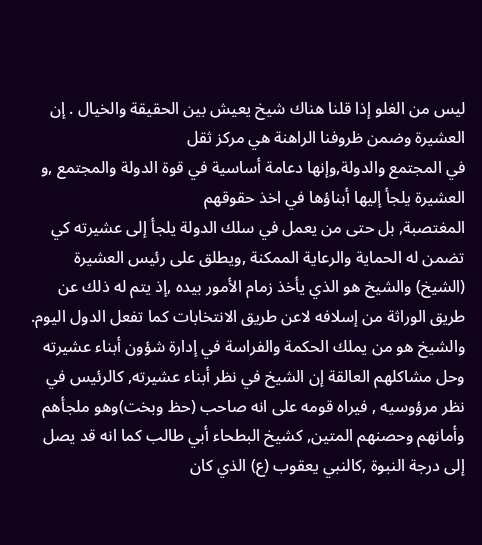ليس من الغلو إذا قلنا هناك شيخ يعيش بين الحقيقة والخيال . إن العشيرة وضمن ظروفنا الراهنة هي مركز ثقل
في المجتمع والدولة,وإنها دعامة أساسية في قوة الدولة والمجتمع ,و العشيرة يلجأ إليها أبناؤها في اخذ حقوقهم
المغتصبة, بل حتى من يعمل في سلك الدولة يلجأ إلى عشيرته كي تضمن له الحماية والرعاية الممكنة ,ويطلق على رئيس العشيرة (الشيخ) والشيخ هو الذي يأخذ زمام الأمور بيده ,إذ يتم له ذلك عن طريق الوراثة من إسلافه لاعن طريق الانتخابات كما تفعل الدول اليوم.
والشيخ هو من يملك الحكمة والفراسة في إدارة شؤون أبناء عشيرته وحل مشاكلهم العالقة إن الشيخ في نظر أبناء عشيرته, كالرئيس في نظر مرؤوسيه , فيراه قومه على انه صاحب (حظ وبخت)وهو ملجأهم وأمانهم وحصنهم المتين, كشيخ البطحاء أبي طالب كما انه قد يصل إلى درجة النبوة ,كالنبي يعقوب (ع) الذي كان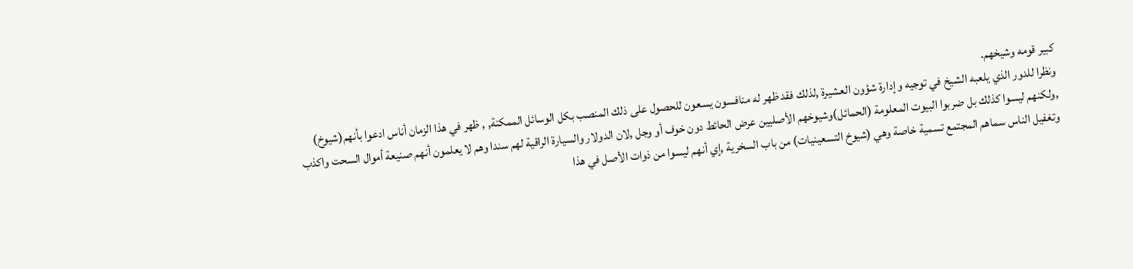كبير قومه وشيخهم.
ونظرا للدور الذي يلعبه الشيخ في توجيه وإدارة شؤون العشيرة ,لذلك فقد ظهر له منافسون يسعون للحصول على ذلك المنصب بكل الوسائل الممكنة, , ظهر في هذا الزمان أناس ادعوا بأنهم(شيوخ) ,ولكنهم ليسوا كذلك بل ضربوا البيوت المعلومة (الحمائل)وشيوخهم الأصليين عرض الحائط دون خوف أو وجل ,لان الدولار والسيارة الراقية لهم سندا وهم لا يعلمون أنهم صنيعة أموال السحت واكذب وتغفيل الناس سماهم المجتمع تسمية خاصة وهي (شيوخ التسعينيات) من باب السخرية ,إي أنهم ليسوا من ذوات الأصل في هذا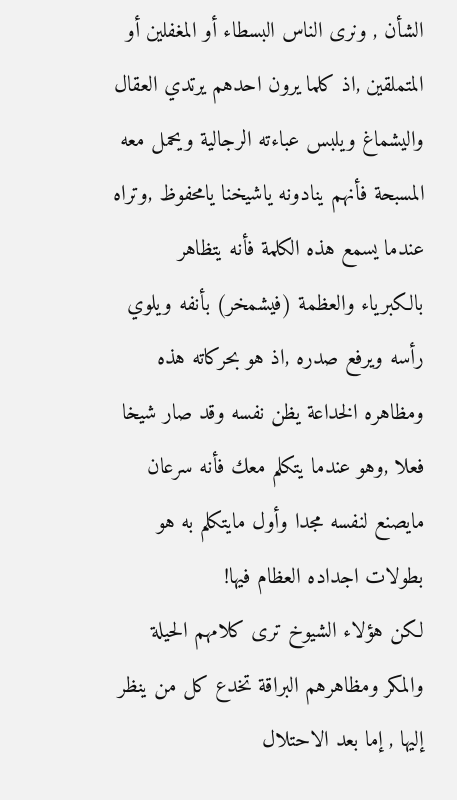الشأن , ونرى الناس البسطاء أو المغفلين أو المتملقين ,اذ كلما يرون احدهم يرتدي العقال واليشماغ ويلبس عباءته الرجالية ويحمل معه المسبحة فأنهم ينادونه ياشيخنا يامحفوظ ,وتراه عندما يسمع هذه الكلمة فأنه يتظاهر بالكبرياء والعظمة (فيشمخر) بأنفه ويلوي رأسه ويرفع صدره ,اذ هو بحركاته هذه ومظاهره الخداعة يظن نفسه وقد صار شيخا فعلا ,وهو عندما يتكلم معك فأنه سرعان مايصنع لنفسه مجدا وأول مايتكلم به هو بطولات اجداده العظام فيها!
لكن هؤلاء الشيوخ ترى كلامهم الحيلة والمكر ومظاهرهم البراقة تخدع كل من ينظر إليها , إما بعد الاحتلال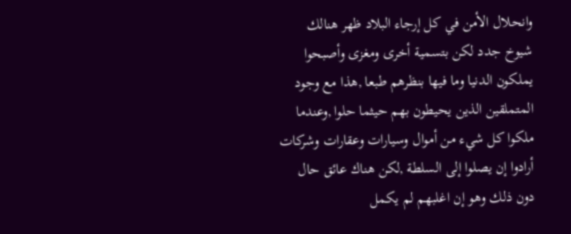وانحلال الأمن في كل إرجاء البلاد ظهر هنالك شيوخ جدد لكن بتسمية أخرى ومغزى وأصبحوا يملكون الدنيا وما فيها بنظرهم طبعا ,هذا مع وجود المتملقين الذين يحيطون بهم حيثما حلوا ,وعندما ملكوا كل شيء من أموال وسيارات وعقارات وشركات أرادوا إن يصلوا إلى السلطة ,لكن هناك عائق حال دون ذلك وهو إن اغلبهم لم يكمل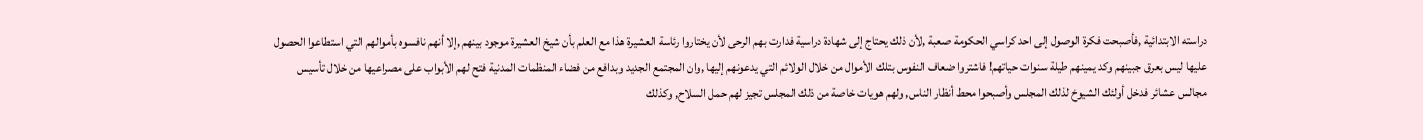دراسته الابتدائية ,فأصبحت فكرة الوصول إلى احد كراسي الحكومة صعبة ,لأن ذلك يحتاج إلى شهادة دراسية فدارت بهم الرحى لأن يختاروا رئاسة العشيرة هذا مع العلم بأن شيخ العشيرة موجود بينهم ,إلا أنهم نافسوه بأموالهم التي استطاعوا الحصول عليها ليس بعرق جبينهم وكد يمينهم طيلة سنوات حياتهم! فاشتروا ضعاف النفوس بتلك الأموال من خلال الولائم التي يدعونهم إليها ,وان المجتمع الجديد وبدافع من فضاء المنظمات المدنية فتح لهم الأبواب على مصراعيها من خلال تأسيس مجالس عشائر فدخل أولئك الشيوخ لذلك المجلس وأصبحوا محط أنظار الناس, ولهم هويات خاصة من ذلك المجلس تجيز لهم حمل السلاح, وكذلك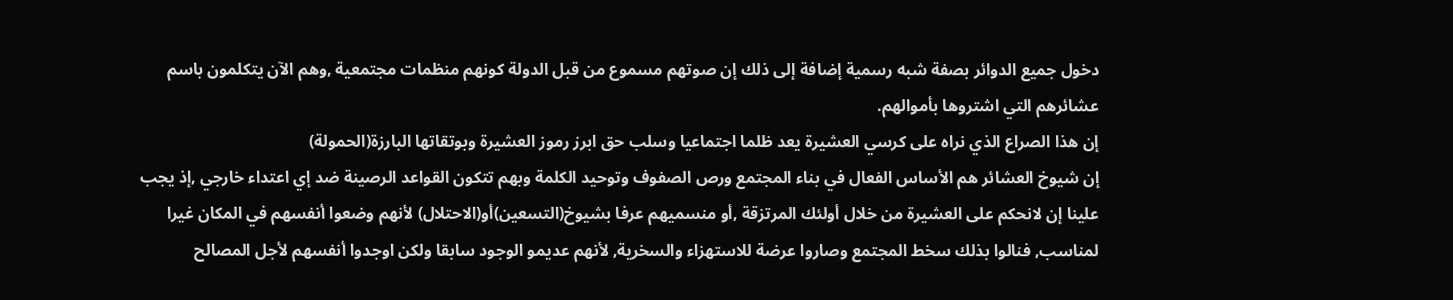دخول جميع الدوائر بصفة شبه رسمية إضافة إلى ذلك إن صوتهم مسموع من قبل الدولة كونهم منظمات مجتمعية ,وهم الآن يتكلمون باسم عشائرهم التي اشتروها بأموالهم.
إن هذا الصراع الذي نراه على كرسي العشيرة يعد ظلما اجتماعيا وسلب حق ابرز رموز العشيرة وبوتقاتها البارزة(الحمولة)
إن شيوخ العشائر هم الأساس الفعال في بناء المجتمع ورص الصفوف وتوحيد الكلمة وبهم تتكون القواعد الرصينة ضد إي اعتداء خارجي ,إذ يجب علينا إن لانحكم على العشيرة من خلال أولئك المرتزقة ,أو منسميهم عرفا بشيوخ(التسعين)أو(الاحتلال) لأنهم وضعوا أنفسهم في المكان غيرا لمناسب, فنالوا بذلك سخط المجتمع وصاروا عرضة للاستهزاء والسخرية, لأنهم عديمو الوجود سابقا ولكن اوجدوا أنفسهم لأجل المصالح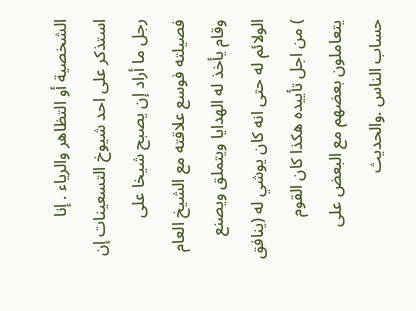الشخصية أو التظاهر والرياء . إنا استذكر على احد شيوخ التسعينات إن رجل ما أراد إن يصبح شيخا على فصيلته فوسع علاقته مع الشيخ العام وقام يأخذ له الهدايا ويتملق ويصنع الولائم له حتى انه كان يوشي له (ينافق ) من اجل تأييده هكذا كان القوم يتعاملون بعضهم مع البعض على حساب الناس .والحديث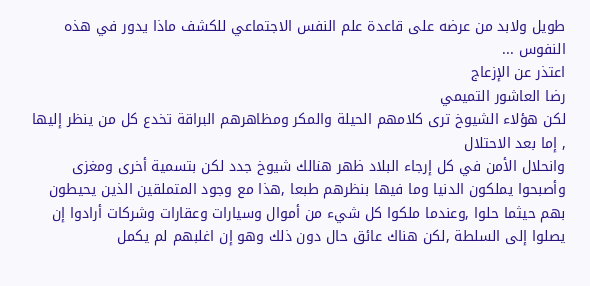طويل ولابد من عرضه على قاعدة علم النفس الاجتماعي للكشف ماذا يدور في هذه النفوس ...
اعتذر عن الإزعاج
رضا العاشور التميمي
لكن هؤلاء الشيوخ ترى كلامهم الحيلة والمكر ومظاهرهم البراقة تخدع كل من ينظر إليها , إما بعد الاحتلال
وانحلال الأمن في كل إرجاء البلاد ظهر هنالك شيوخ جدد لكن بتسمية أخرى ومغزى وأصبحوا يملكون الدنيا وما فيها بنظرهم طبعا ,هذا مع وجود المتملقين الذين يحيطون بهم حيثما حلوا ,وعندما ملكوا كل شيء من أموال وسيارات وعقارات وشركات أرادوا إن يصلوا إلى السلطة ,لكن هناك عائق حال دون ذلك وهو إن اغلبهم لم يكمل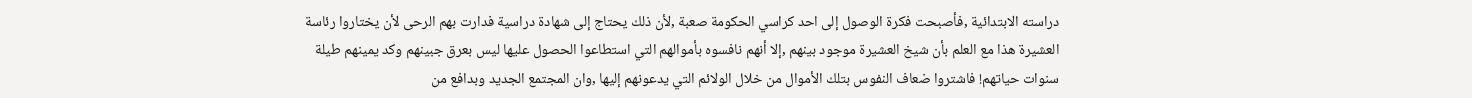دراسته الابتدائية ,فأصبحت فكرة الوصول إلى احد كراسي الحكومة صعبة ,لأن ذلك يحتاج إلى شهادة دراسية فدارت بهم الرحى لأن يختاروا رئاسة العشيرة هذا مع العلم بأن شيخ العشيرة موجود بينهم ,إلا أنهم نافسوه بأموالهم التي استطاعوا الحصول عليها ليس بعرق جبينهم وكد يمينهم طيلة سنوات حياتهم! فاشتروا ضعاف النفوس بتلك الأموال من خلال الولائم التي يدعونهم إليها ,وان المجتمع الجديد وبدافع من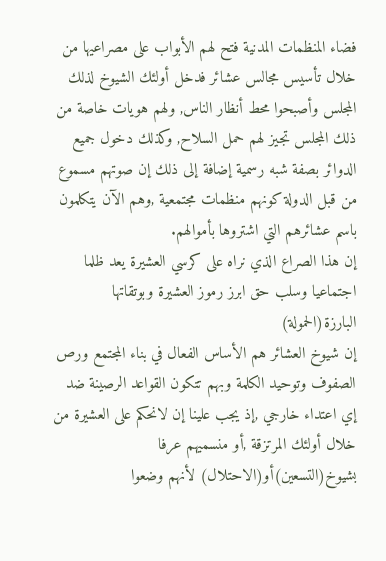فضاء المنظمات المدنية فتح لهم الأبواب على مصراعيها من خلال تأسيس مجالس عشائر فدخل أولئك الشيوخ لذلك المجلس وأصبحوا محط أنظار الناس, ولهم هويات خاصة من ذلك المجلس تجيز لهم حمل السلاح, وكذلك دخول جميع الدوائر بصفة شبه رسمية إضافة إلى ذلك إن صوتهم مسموع من قبل الدولة كونهم منظمات مجتمعية ,وهم الآن يتكلمون باسم عشائرهم التي اشتروها بأموالهم.
إن هذا الصراع الذي نراه على كرسي العشيرة يعد ظلما اجتماعيا وسلب حق ابرز رموز العشيرة وبوتقاتها البارزة(الحمولة)
إن شيوخ العشائر هم الأساس الفعال في بناء المجتمع ورص الصفوف وتوحيد الكلمة وبهم تتكون القواعد الرصينة ضد إي اعتداء خارجي ,إذ يجب علينا إن لانحكم على العشيرة من خلال أولئك المرتزقة ,أو منسميهم عرفا بشيوخ(التسعين)أو(الاحتلال) لأنهم وضعوا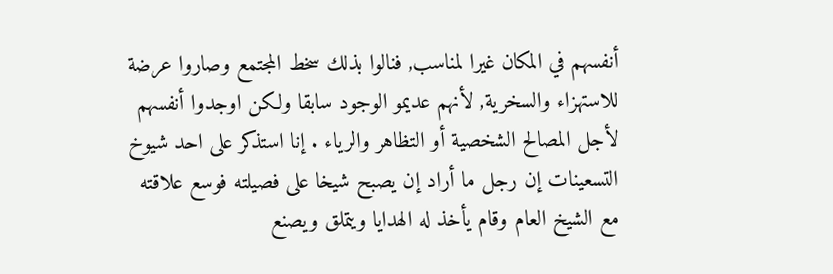أنفسهم في المكان غيرا لمناسب, فنالوا بذلك سخط المجتمع وصاروا عرضة للاستهزاء والسخرية, لأنهم عديمو الوجود سابقا ولكن اوجدوا أنفسهم لأجل المصالح الشخصية أو التظاهر والرياء . إنا استذكر على احد شيوخ التسعينات إن رجل ما أراد إن يصبح شيخا على فصيلته فوسع علاقته مع الشيخ العام وقام يأخذ له الهدايا ويتملق ويصنع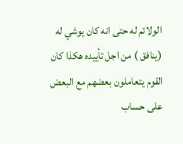الولائم له حتى انه كان يوشي له (ينافق ) من اجل تأييده هكذا كان القوم يتعاملون بعضهم مع البعض على حساب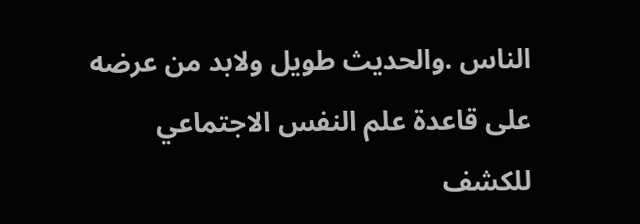الناس .والحديث طويل ولابد من عرضه على قاعدة علم النفس الاجتماعي للكشف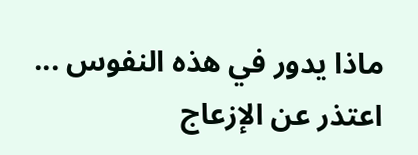ماذا يدور في هذه النفوس ...
اعتذر عن الإزعاج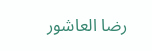رضا العاشور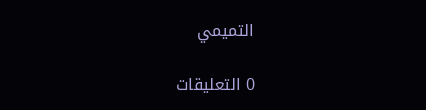التميمي

0 التعليقات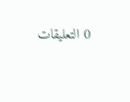0 التعليقات